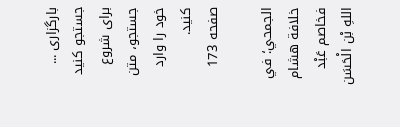بارگزاری ...
جستجو کنید
برای شروع جستجو، متن خود را وارد کنید.
صفحه 173

الجمحي؛ في خلافة هشام فخاصم عَبْد اللهِ بْن الْحَسَن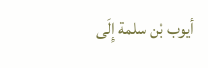أيوب بْن سلمة إِلَى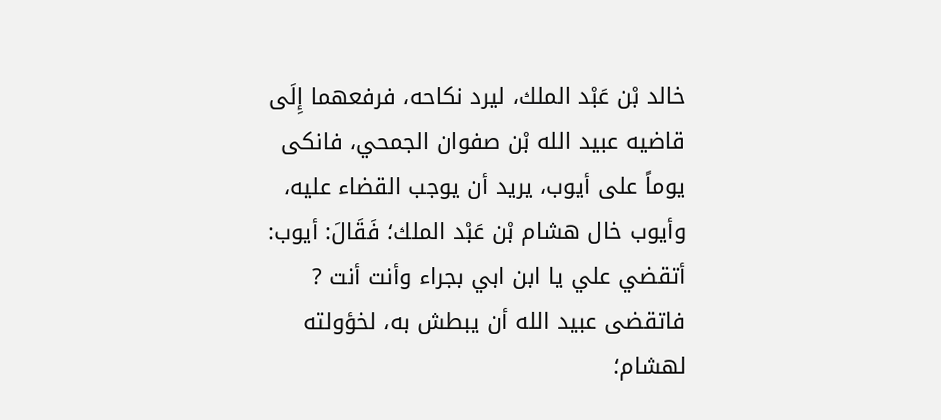خالد بْن عَبْد الملك، ليرد نكاحه، فرفعهما إِلَى قاضيه عبيد الله بْن صفوان الجمحي، فانكى يوماً على أيوب، يريد أن يوجب القضاء عليه، وأيوب خال هشام بْن عَبْد الملك؛ فَقَالَ: أيوب: أتقضي علي يا ابن ابي بجراء وأنت أنت ? فاتقضى عبيد الله أن يبطش به، لخؤولته لهشام؛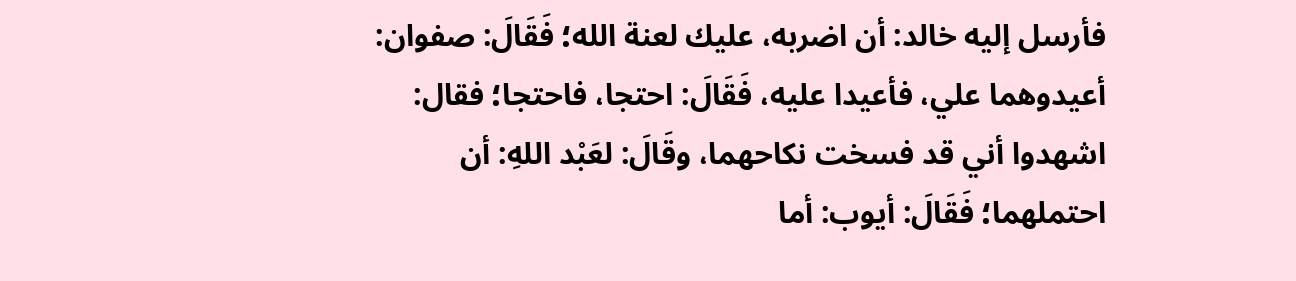فأرسل إليه خالد: أن اضربه، عليك لعنة الله؛ فَقَالَ: صفوان: أعيدوهما علي، فأعيدا عليه، فَقَالَ: احتجا، فاحتجا؛ فقال: اشهدوا أني قد فسخت نكاحهما، وقَالَ: لعَبْد اللهِ: أن احتملهما؛ فَقَالَ: أيوب: أما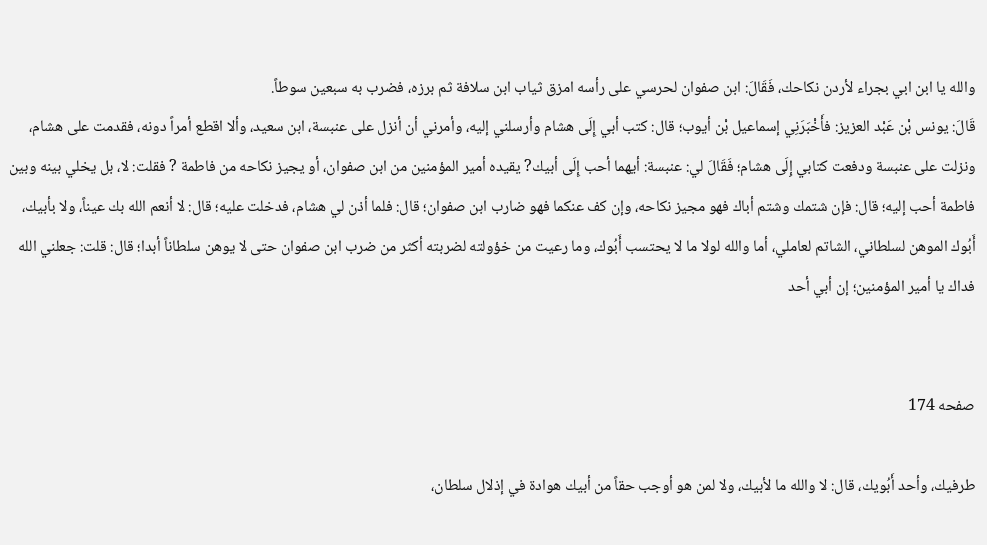والله يا ابن ابي بجراء لأردن نكاحك، فَقَالَ: ابن صفوان لحرسي على رأسه امزق ثياب ابن سلافة ثم برزه، فضرب به سبعين سوطاً.
قَالَ: يونس بْن عَبْد العزيز: فأَخْبَرَنِي إسماعيل بْن أيوب؛ قال: كتب أبي إِلَى هشام وأرسلني إليه، وأمرني أن أنزل على عنبسة، ابن سعيد، وألا اقطع أمراً دونه، فقدمت على هشام، ونزلت على عنبسة ودفعت كتابي إِلَى هشام؛ فَقَالَ لي: عنبسة: أيهما أحب إِلَى أبيك? يقيده أمير المؤمنين من ابن صفوان، أو يجيز نكاحه من فاطمة ? فقلت: لا، بل يخلي بينه وبين فاطمة أحب إليه؛ قال: فإن شتمك وشتم أباك فهو مجيز نكاحه، وإن كف عنكما فهو ضارب ابن صفوان؛ قال: فلما أذن لي هشام، فدخلت عليه؛ قال: لا أنعم الله بك عيناً، ولا بأبيك، أَبُوك الموهن لسلطاني، الشاتم لعاملي، أما والله لولا ما لا يحتسب أَبُوك، وما رعيت من خؤولته لضربته أكثر من ضرب ابن صفوان حتى لا يوهن سلطاناً أبدا؛ قال: قلت: جعلني الله فداك يا أمير المؤمنين؛ إن أبي أحد


صفحه 174

طرفيك، وأحد أَبُويك، قال: لا والله ما لأبيك، ولا لمن هو أوجب حقاً من أبيك هوادة في إذلال سلطان،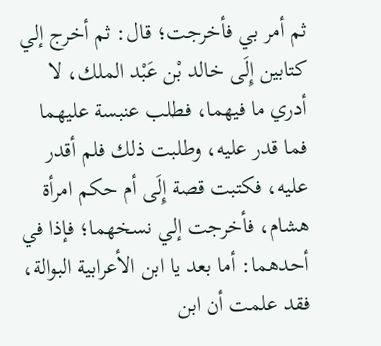ثم أمر بي فأخرجت؛ قال: ثم أخرج إلي كتابين إِلَى خالد بْن عَبْد الملك، لا أدري ما فيهما، فطلب عنبسة عليهما فما قدر عليه، وطلبت ذلك فلم أقدر عليه، فكتبت قصة إِلَى أم حكم امرأة هشام، فأخرجت إلي نسخهما؛ فإذا في أحدهما: أما بعد يا ابن الأعرابية البوالة، فقد علمت أن ابن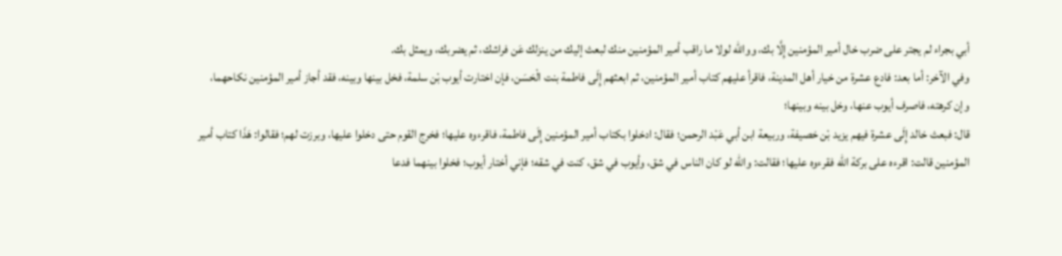أبي بجراء لم يجتر على ضرب خال أمير المؤمنين إِلَّا بك، ووالله لولا ما راقب أمير المؤمنين منك لبعث إليك من ينزلك عَن فراشك، ثم يضربك، ويمثل بك.
وفي الآخر: أما بعد: فادع عشرة من خيار أهل المدينة، فاقرأ عليهم كتاب أمير المؤمنين، ثم ابعثهم إِلَى فاطمة بنت الْحَسَن، فإن اختارت أيوب بْن سلمة، فخل بينها وبينه، فقد أجاز أمير المؤمنين نكاحهما، وإن كرهته، فاصرف أيوب عنها، وخل بينه وبينها؛
قال: فبعث خالد إِلَى عشرة فيهم يزيد بْن خصيفة، وربيعة ابن أبي عَبْد الرحمن؛ فقال: ادخلوا بكتاب أمير المؤمنين إِلَى فاطمة، فاقرءوه عليها؛ فخرج القوم حتى دخلوا عليها، وبرزت لهم؛ فقالوا: هَذَا كتاب أمير المؤمنين قالت: اقرءه على بركة الله فقرءوه عليها؛ فقالت: والله لو كان الناس في شق، وأيوب في شق، كنت في شقه؛ فإني أختار أيوب؛ فخلوا بينهما فدعا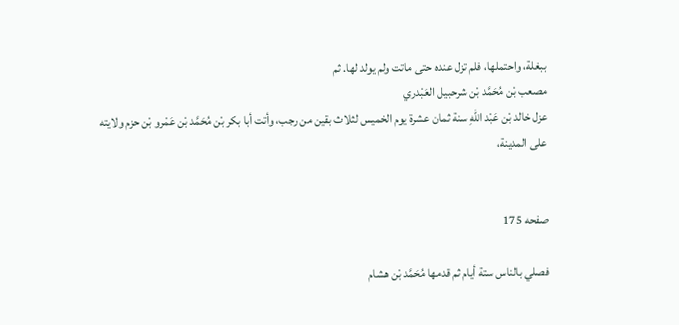ببغلة، واحتملها، فلم تزل عنده حتى ماتت ولم يولد لها. ثم
مصعب بْن مُحَمَّد بْن شرحبيل العَبْدري
عزل خالد بْن عَبْد اللهِ سنة ثمان عشرة يوم الخميس لثلاث بقين من رجب، وأتت أبا بكر بْن مُحَمَّد بْن عَمْرو بْن حزم ولايته على المدينة،


صفحه 175

فصلي بالناس ستة أيام ثم قدمها مُحَمَّد بْن هشام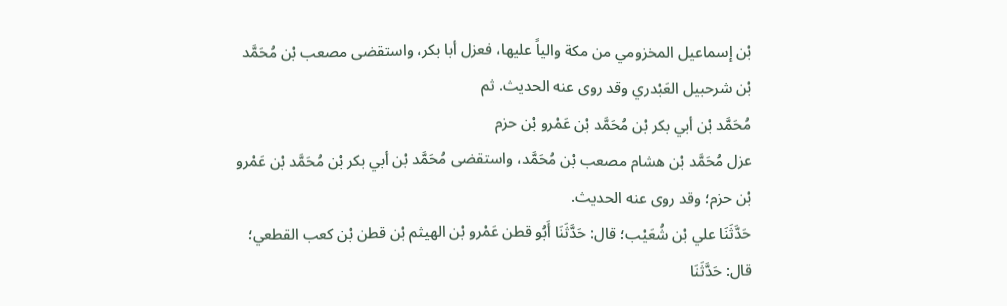بْن إسماعيل المخزومي من مكة والياً عليها، فعزل أبا بكر، واستقضى مصعب بْن مُحَمَّد بْن شرحبيل العَبْدري وقد روى عنه الحديث. ثم
مُحَمَّد بْن أبي بكر بْن مُحَمَّد بْن عَمْرو بْن حزم
عزل مُحَمَّد بْن هشام مصعب بْن مُحَمَّد، واستقضى مُحَمَّد بْن أبي بكر بْن مُحَمَّد بْن عَمْرو بْن حزم؛ وقد روى عنه الحديث.
حَدَّثَنَا علي بْن شُعَيْب؛ قال: حَدَّثَنَا أَبُو قطن عَمْرو بْن الهيثم بْن قطن بْن كعب القطعي؛ قال: حَدَّثَنَا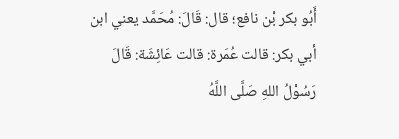أَبُو بكر بْن نافع؛ قال: قَالَ: مُحَمَّد يعني ابن أبي بكر: قالت عُمَرة: قالت عَائِشَة: قَالَ رَسُوْلُ اللهِ صَلَّى اللَّهُ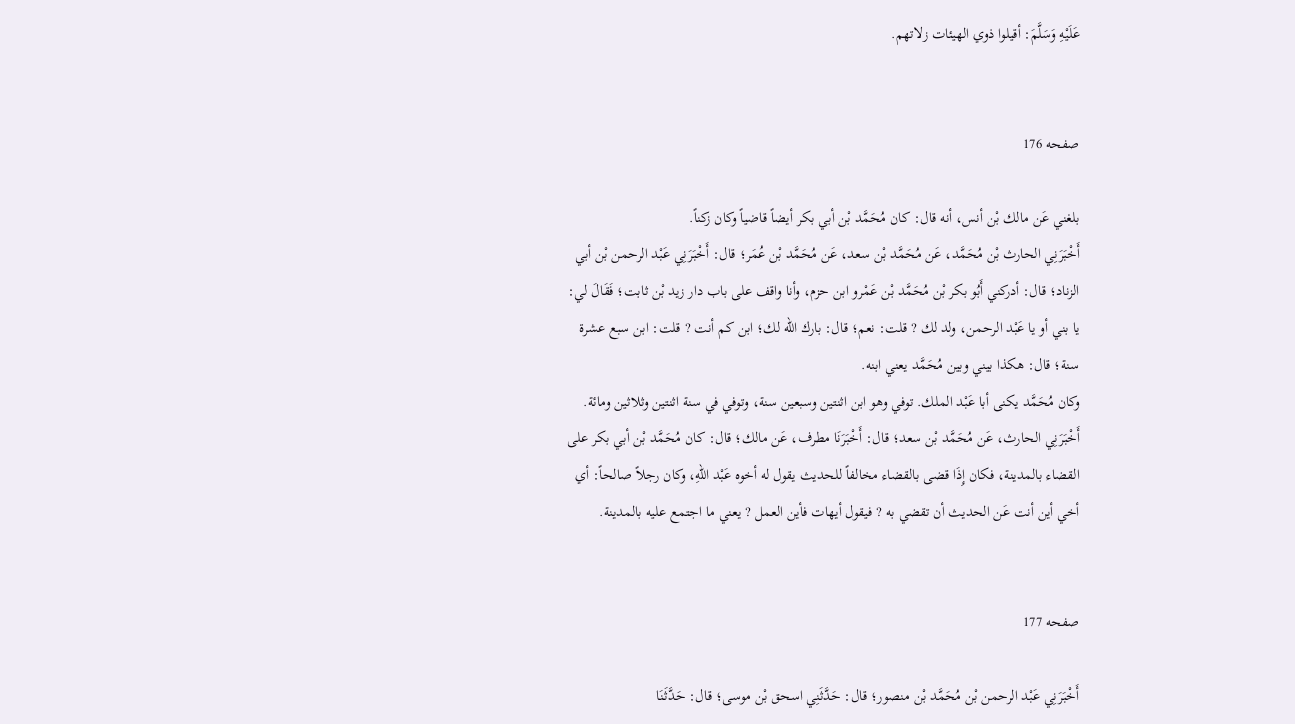عَلَيْهِ وَسَلَّمَ: أقيلوا ذوي الهيئات زلاتهم.


صفحه 176

بلغني عَن مالك بْن أنس، أنه قال: كان مُحَمَّد بْن أبي بكر أيضاً قاضياً وكان زكناً.
أَخْبَرَنِي الحارث بْن مُحَمَّد، عَن مُحَمَّد بْن سعد، عَن مُحَمَّد بْن عُمَر؛ قال: أَخْبَرَنِي عَبْد الرحمن بْن أبي الزناد؛ قال: أدركني أَبُو بكر بْن مُحَمَّد بْن عَمْرو ابن حزم، وأنا واقف على باب دار زيد بْن ثابت؛ فَقَالَ لي: يا بني أو يا عَبْد الرحمن، ولد لك ? قلت: نعم؛ قال: بارك الله لك؛ ابن كم أنت ? قلت: ابن سبع عشرة سنة؛ قال: هكذا بيني وبين مُحَمَّد يعني ابنه.
وكان مُحَمَّد يكنى أبا عَبْد الملك. توفي وهو ابن اثنتين وسبعين سنة، وتوفي في سنة اثنتين وثلاثين ومائة.
أَخْبَرَنِي الحارث، عَن مُحَمَّد بْن سعد؛ قال: أَخْبَرَنَا مطرف، عَن مالك؛ قال: كان مُحَمَّد بْن أبي بكر على القضاء بالمدينة، فكان إِذَا قضى بالقضاء مخالفاً للحديث يقول له أخوه عَبْد اللهِ، وكان رجلاً صالحاً: أي أخي أين أنت عَن الحديث أن تقضي به ? فيقول أيهات فأين العمل ? يعني ما اجتمع عليه بالمدينة.


صفحه 177

أَخْبَرَنِي عَبْد الرحمن بْن مُحَمَّد بْن منصور؛ قال: حَدَّثَنِي اسحق بْن موسى؛ قال: حَدَّثَنَا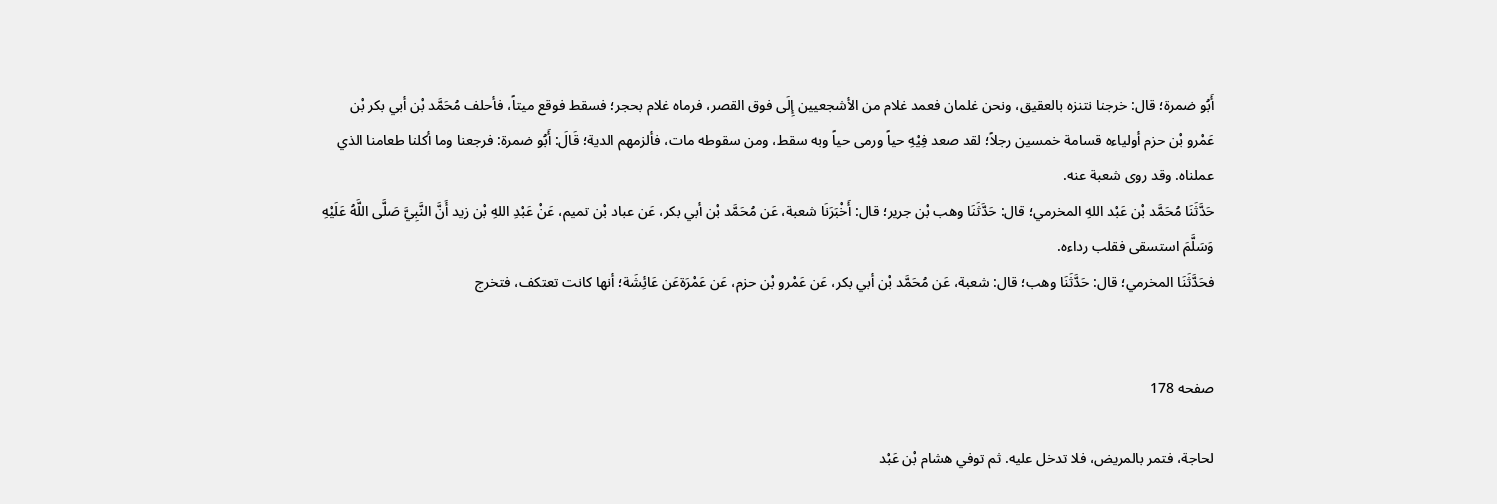أَبُو ضمرة؛ قال: خرجنا نتنزه بالعقيق، ونحن غلمان فعمد غلام من الأشجعيين إِلَى فوق القصر، فرماه غلام بحجر؛ فسقط فوقع ميتاً، فأحلف مُحَمَّد بْن أبي بكر بْن عَمْرو بْن حزم أولياءه قسامة خمسين رجلاً؛ لقد صعد فِيْهِ حياً ورمى حياً وبه سقط، ومن سقوطه مات، فألزمهم الدية؛ قَالَ: أَبُو ضمرة: فرجعنا وما أكلنا طعامنا الذي عملناه. وقد روى شعبة عنه.
حَدَّثَنَا مُحَمَّد بْن عَبْد اللهِ المخرمي؛ قال: حَدَّثَنَا وهب بْن جرير؛ قال: أَخْبَرَنَا شعبة، عَن مُحَمَّد بْن أبي بكر، عَن عباد بْن تميم، عَنْ عَبْدِ اللهِ بْن زيد أَنَّ النَّبِيَّ صَلَّى اللَّهُ عَلَيْهِ وَسَلَّمَ استسقى فقلب رداءه.
فحَدَّثَنَا المخرمي؛ قال: حَدَّثَنَا وهب؛ قال: شعبة، عَن مُحَمَّد بْن أبي بكر، عَن عَمْرو بْن حزم، عَن عَمْرَةعَن عَائِشَة؛ أنها كانت تعتكف، فتخرج


صفحه 178

لحاجة، فتمر بالمريض، فلا تدخل عليه. ثم توفي هشام بْن عَبْد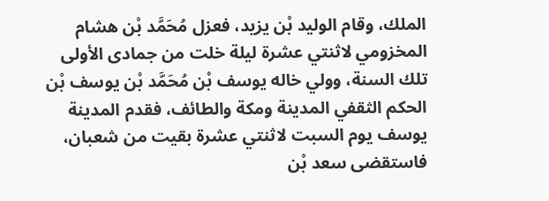الملك، وقام الوليد بْن يزيد، فعزل مُحَمَّد بْن هشام المخزومي لاثنتي عشرة ليلة خلت من جمادى الأولى تلك السنة، وولي خاله يوسف بْن مُحَمَّد بْن يوسف بْن الحكم الثقفي المدينة ومكة والطائف، فقدم المدينة يوسف يوم السبت لاثنتي عشرة بقيت من شعبان، فاستقضى سعد بْن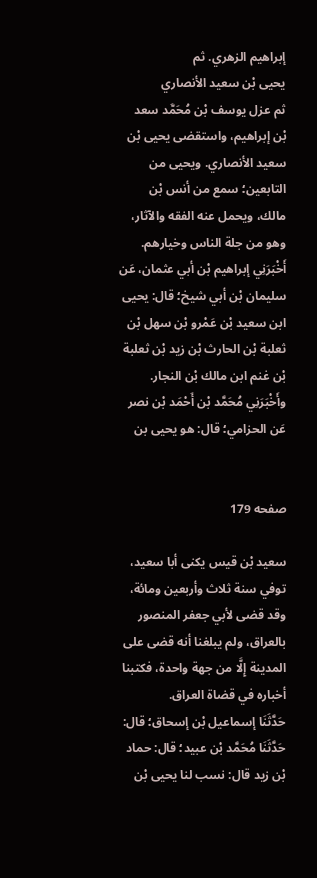إبراهيم الزهري. ثم
يحيى بْن سعيد الأنصاري
ثم عزل يوسف بْن مُحَمَّد سعد بْن إبراهيم، واستقضى يحيى بْن سعيد الأنصاري. ويحيى من التابعين؛ سمع من أنس بْن مالك، ويحمل عنه الفقه والآثار، وهو من جلة الناس وخيارهم.
أَخْبَرَنِي إبراهيم بْن أبي عثمان، عَن سليمان بْن أبي شيخ؛ قال: يحيى ابن سعيد بْن عَمْرو بْن سهل بْن ثعلبة بْن الحارث بْن زيد بْن ثعلبة بْن غنم ابن مالك بْن النجار.
وأَخْبَرَنِي مُحَمَّد بْن أَحْمَد بْن نصر عَن الحزامي؛ قال: هو يحيى بن


صفحه 179

سعيد بْن قيس يكنى أبا سعيد، توفي سنة ثلاث وأربعين ومائة، وقد قضى لأبي جعفر المنصور بالعراق، ولم يبلغنا أنه قضى على المدينة إِلَّا من جهة واحدة، فكتبنا أخباره في قضاة العراق.
حَدَّثَنَا إسماعيل بْن إسحاق؛ قال: حَدَّثَنَا مُحَمَّد بْن عبيد؛ قال: حماد بْن زيد قال: نسب لنا يحيى بْن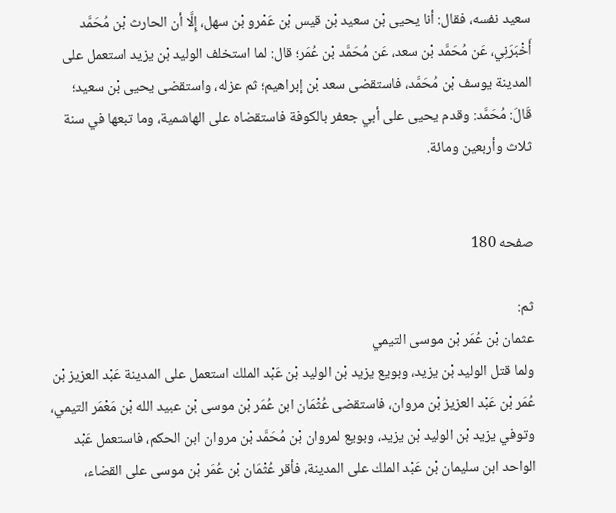سعيد نفسه، فقال: أنا يحيى بْن سعيد بْن قيس بْن عَمْرو بْن سهل، إِلَّا أن الحارث بْن مُحَمَّد أَخْبَرَنِي، عَن مُحَمَّد بْن سعد، عَن مُحَمَّد بْن عُمَر؛ قال: لما استخلف الوليد بْن يزيد استعمل على المدينة يوسف بْن مُحَمَّد، فاستقضى سعد بْن إبراهيم؛ ثم عزله، واستقضى يحيى بْن سعيد؛ قَالَ: مُحَمَّد: وقدم يحيى على أبي جعفر بالكوفة فاستقضاه على الهاشمية، وما تبعها في سنة ثلاث وأربعين ومائة.


صفحه 180

ثم:
عثمان بْن عُمَر بْن موسى التيمي
ولما قتل الوليد بْن يزيد، وبويع يزيد بْن الوليد بْن عَبْد الملك استعمل على المدينة عَبْد العزيز بْن عُمَر بْن عَبْد العزيز بْن مروان، فاستقضى عُثْمَان ابن عُمَر بْن موسى بْن عبيد الله بْن مَعْمَر التيمي، وتوفي يزيد بْن الوليد بْن يزيد، وبويع لمروان بْن مُحَمَّد بْن مروان ابن الحكم، فاستعمل عَبْد الواحد ابن سليمان بْن عَبْد الملك على المدينة، فأقر عُثْمَان بْن عُمَر بْن موسى على القضاء،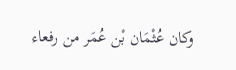وكان عُثْمَان بْن عُمَر من رفعاء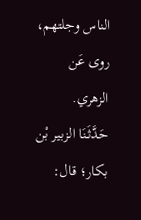الناس وجلتهم، روى عَن الزهري.
حَدَّثَنَا الزبير بْن بكار؛ قال: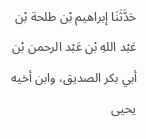حَدَّثَنَا إبراهيم بْن طلحة بْن عَبْد اللهِ بْن عَبْد الرحمن بْن أبي بكر الصديق، وابن أخيه يحيى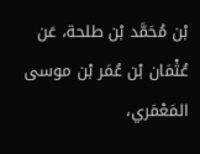بْن مُحَمَّد بْن طلحة، عَن عُثْمَان بْن عُمَر بْن موسى المَعْمَري،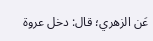عَن الزهري؛ قال: دخل عروة